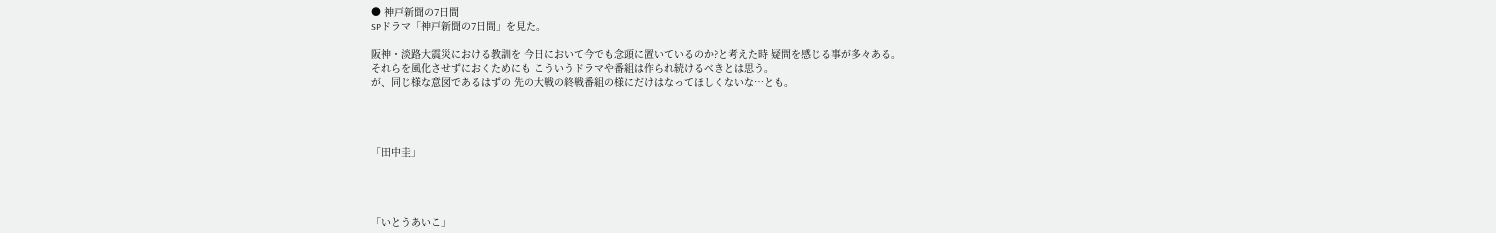● 神戸新聞の7日間
SPドラマ「神戸新聞の7日間」を見た。

阪神・淡路大震災における教訓を 今日において今でも念頭に置いているのか?と考えた時 疑問を感じる事が多々ある。
それらを風化させずにおくためにも こういうドラマや番組は作られ続けるべきとは思う。
が、同じ様な意図であるはずの 先の大戦の終戦番組の様にだけはなってほしくないな…とも。




「田中圭」




「いとうあいこ」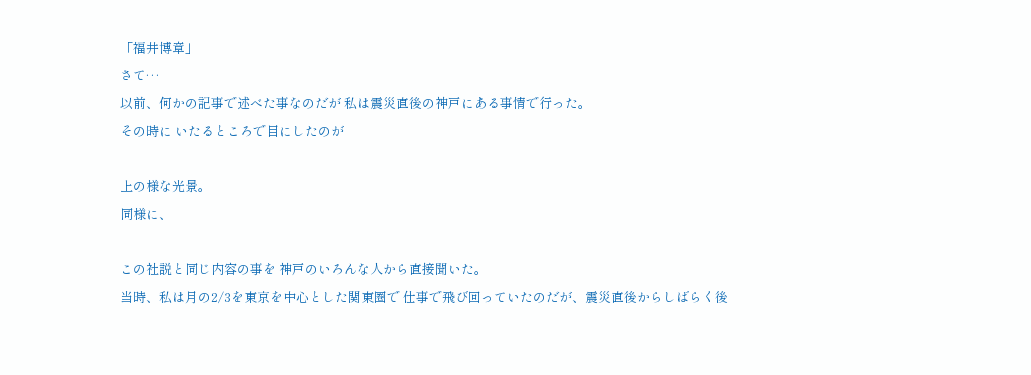「福井博章」
さて…
以前、何かの記事で述べた事なのだが 私は震災直後の神戸にある事情で行った。
その時に いたるところで目にしたのが

上の様な光景。
同様に、

この社説と同じ内容の事を 神戸のいろんな人から直接聞いた。
当時、私は月の2/3を東京を中心とした関東圏で 仕事で飛び回っていたのだが、震災直後からしばらく後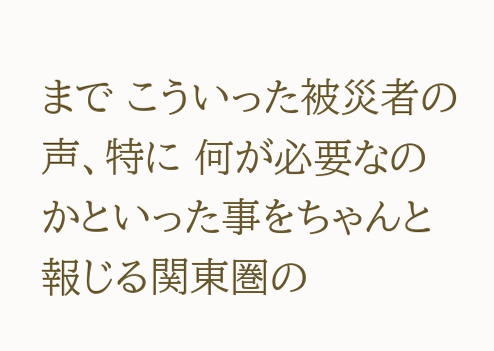まで こういった被災者の声、特に 何が必要なのかといった事をちゃんと報じる関東圏の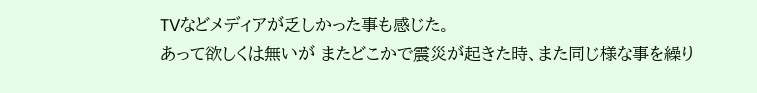TVなどメディアが乏しかった事も感じた。
あって欲しくは無いが またどこかで震災が起きた時、また同じ様な事を繰り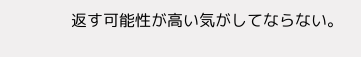返す可能性が高い気がしてならない。